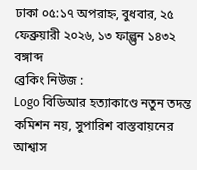ঢাকা ০৫:১৭ অপরাহ্ন, বুধবার, ২৫ ফেব্রুয়ারী ২০২৬, ১৩ ফাল্গুন ১৪৩২ বঙ্গাব্দ
ব্রেকিং নিউজ :
Logo বিডিআর হত্যাকাণ্ডে নতুন তদন্ত কমিশন নয়, সুপারিশ বাস্তবায়নের আশ্বাস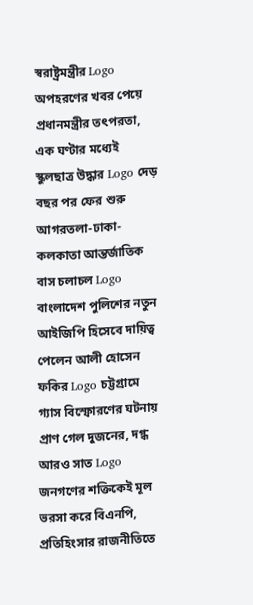স্বরাষ্ট্রমন্ত্রীর Logo অপহরণের খবর পেয়ে প্রধানমন্ত্রীর তৎপরতা, এক ঘণ্টার মধ্যেই স্কুলছাত্র উদ্ধার Logo দেড় বছর পর ফের শুরু আগরতলা-ঢাকা-কলকাতা আন্তর্জাতিক বাস চলাচল Logo বাংলাদেশ পুলিশের নতুন আইজিপি হিসেবে দায়িত্ব পেলেন আলী হোসেন ফকির Logo চট্টগ্রামে গ্যাস বিস্ফোরণের ঘটনায় প্রাণ গেল দুজনের, দগ্ধ আরও সাত Logo  জনগণের শক্তিকেই মূল ভরসা করে বিএনপি, প্রতিহিংসার রাজনীতিতে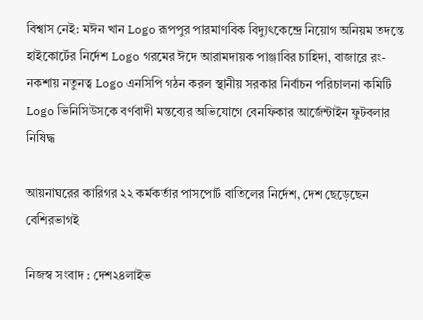বিশ্বাস নেই: মঈন খান Logo রূপপুর পারমাণবিক বিদ্যুৎকেন্দ্রে নিয়োগ অনিয়ম তদন্তে হাইকোর্টের নির্দেশ Logo গরমের ঈদে আরামদায়ক পাঞ্জাবির চাহিদা, বাজারে রং-নকশায় নতুনত্ব Logo এনসিপি গঠন করল স্থানীয় সরকার নির্বাচন পরিচালনা কমিটি Logo ভিনিসিউসকে বর্ণবাদী মন্তব্যের অভিযোগে বেনফিকার আর্জেন্টাইন ফুটবলার নিষিদ্ধ

আয়নাঘরের কারিগর ২২ কর্মকর্তার পাসপোর্ট বাতিলের নির্দেশ, দেশ ছেড়েছেন বেশিরভাগই

নিজস্ব সংবাদ : দেশ২৪লাইভ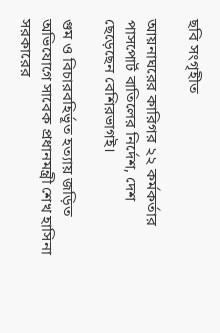ছবি সংগৃহীত

আয়নাঘরের কারিগর ২২ কর্মকর্তার পাসপোর্ট বাতিলের নির্দেশ, দেশ ছেড়েছেন বেশিরভাগই।

গুম ও বিচারবহির্ভূত হত্যায় জড়িত অভিযোগে সাবেক প্রধানমন্ত্রী শেখ হাসিনা সরকারের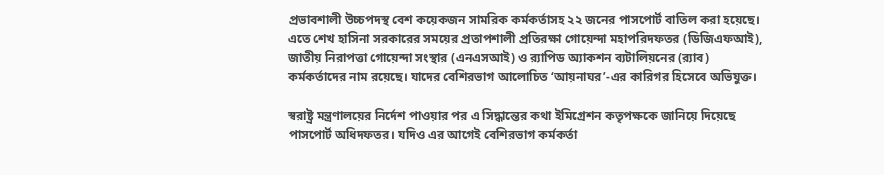প্রভাবশালী উচ্চপদস্থ বেশ কয়েকজন সামরিক কর্মকর্তাসহ ২২ জনের পাসপোর্ট বাতিল করা হয়েছে। এতে শেখ হাসিনা সরকারের সময়ের প্রতাপশালী প্রতিরক্ষা গোয়েন্দা মহাপরিদফতর (ডিজিএফআই), জাতীয় নিরাপত্তা গোয়েন্দা সংস্থার (এনএসআই) ও র‍্যাপিড অ্যাকশন ব্যটালিয়নের (র‍্যাব) কর্মকর্তাদের নাম রয়েছে। যাদের বেশিরভাগ আলোচিত ‘আয়নাঘর’-এর কারিগর হিসেবে অভিযুক্ত।

স্বরাষ্ট্র মন্ত্রণালয়ের নির্দেশ পাওয়ার পর এ সিদ্ধান্তের কথা ইমিগ্রেশন কতৃপক্ষকে জানিয়ে দিয়েছে পাসপোর্ট অধিদফতর। যদিও এর আগেই বেশিরভাগ কর্মকর্তা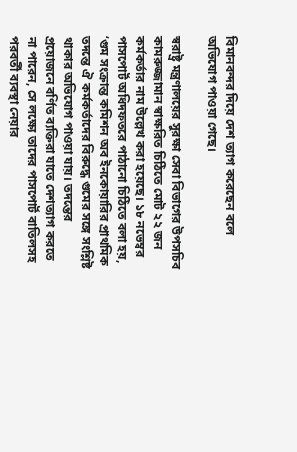বিমানবন্দর দিয়ে দেশ ত্যাগ করেছেন বলে অভিযোগ পাওয়া গেছে।

স্বরাষ্ট্র মন্ত্রণালয়ের সুরক্ষা সেবা বিভাগের উপসচিব কামরুজ্জামান স্বাক্ষরিত চিঠিতে মোট ২২ জন কর্মকর্তার নাম উল্লেখ করা হয়েছে। ১৮ নভেম্বর পাসপোর্ট অধিদফতরে পাঠানো চিঠিতে বলা হয়, ‘গুম সংক্রান্ত কমিশন অব ইনকোয়ারির প্রাথমিক তদন্তে ঐ কর্মকর্তাদের বিরুদ্ধে গুমের সঙ্গে সংশ্লিষ্ট থাকার অভিযোগ পাওয়া যায়। তদন্তের প্রয়োজনে বর্ণিত ব্যক্তিরা যাতে দেশত্যাগ করতে না পারেন, সে লক্ষ্যে তাদের পাসপোর্ট বাতিলসহ পরবর্তী ব্যবস্থা নেয়ার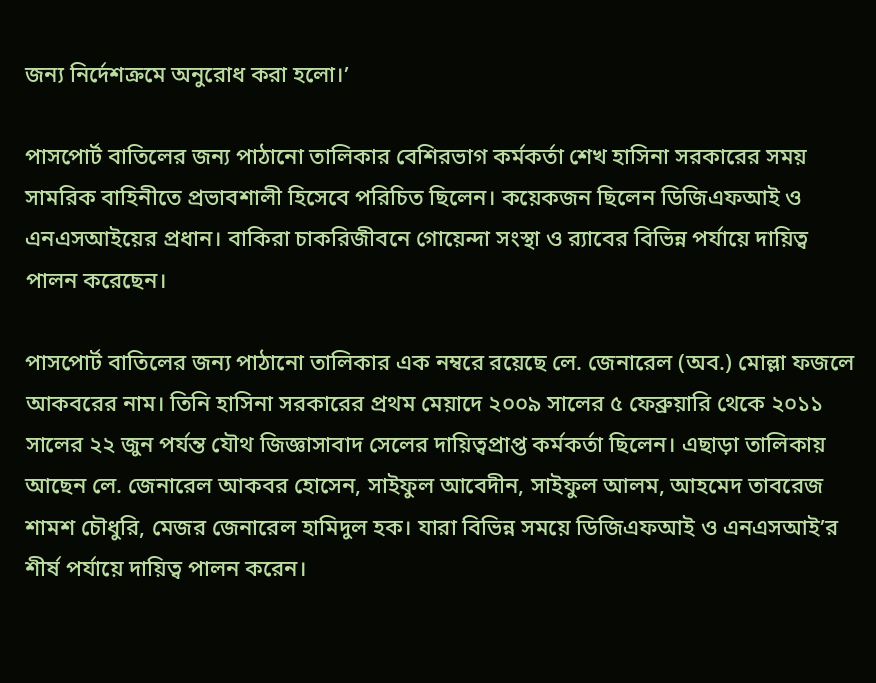জন্য নির্দেশক্রমে অনুরোধ করা হলো।’

পাসপোর্ট বাতিলের জন্য পাঠানো তালিকার বেশিরভাগ কর্মকর্তা শেখ হাসিনা সরকারের সময় সামরিক বাহিনীতে প্রভাবশালী হিসেবে পরিচিত ছিলেন। কয়েকজন ছিলেন ডিজিএফআই ও এনএসআইয়ের প্রধান। বাকিরা চাকরিজীবনে গোয়েন্দা সংস্থা ও র‍্যাবের বিভিন্ন পর্যায়ে দায়িত্ব পালন করেছেন।

পাসপোর্ট বাতিলের জন্য পাঠানো তালিকার এক নম্বরে রয়েছে লে. জেনারেল (অব.) মোল্লা ফজলে আকবরের নাম। তিনি হাসিনা সরকারের প্রথম মেয়াদে ২০০৯ সালের ৫ ফেব্রুয়ারি থেকে ২০১১ সালের ২২ জুন পর্যন্ত যৌথ জিজ্ঞাসাবাদ সেলের দায়িত্বপ্রাপ্ত কর্মকর্তা ছিলেন। এছাড়া তালিকায় আছেন লে. জেনারেল আকবর হোসেন, সাইফুল আবেদীন, সাইফুল আলম, আহমেদ তাবরেজ শামশ চৌধুরি, মেজর জেনারেল হামিদুল হক। যারা বিভিন্ন সময়ে ডিজিএফআই ও এনএসআই’র শীর্ষ পর্যায়ে দায়িত্ব পালন করেন।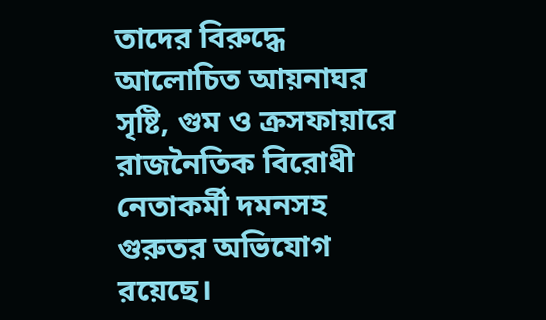তাদের বিরুদ্ধে আলোচিত আয়নাঘর সৃষ্টি, গুম ও ক্রসফায়ারে রাজনৈতিক বিরোধী নেতাকর্মী দমনসহ গুরুতর অভিযোগ রয়েছে।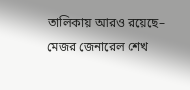তালিকায় আরও রয়েছে– মেজর জেনারেল শেখ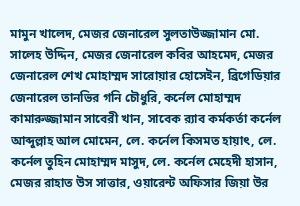মামুন খালেদ, মেজর জেনারেল সুলতাউজ্জামান মো. সালেহ উদ্দিন, মেজর জেনারেল কবির আহমেদ, মেজর জেনারেল শেখ মোহাম্মদ সারোয়ার হোসেইন, ব্রিগেডিয়ার জেনারেল তানভির গনি চৌধুরি, কর্নেল মোহাম্মদ কামারুজ্জামান সাবেরী খান, সাবেক র‍্যাব কর্মকর্তা কর্নেল আব্দুল্লাহ আল মোমেন, লে. কর্নেল কিসমত হায়াৎ, লে. কর্নেল তুহিন মোহাম্মদ মাসুদ, লে. কর্নেল মেহেদী হাসান, মেজর রাহাত উস সাত্তার, ওয়ারেন্ট অফিসার জিয়া উর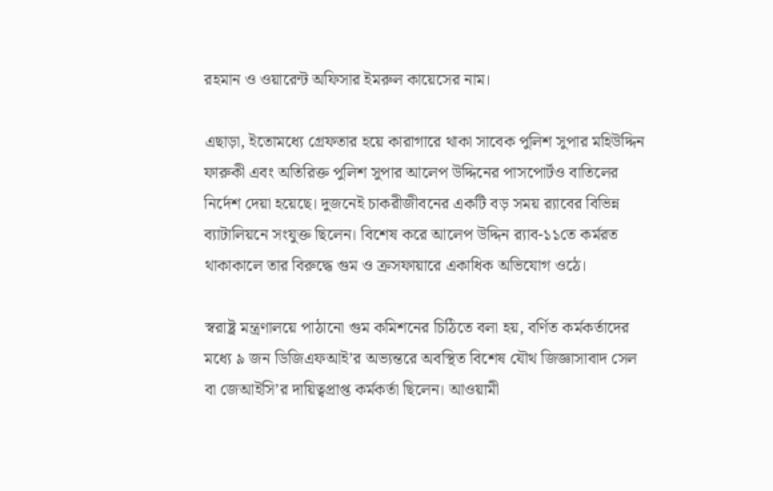রহমান ও ওয়ারেন্ট অফিসার ইমরুল কায়েসের নাম।

এছাড়া, ইতোমধ্যে গ্রেফতার হয়ে কারাগারে থাকা সাবেক পুলিশ সুপার মহিউদ্দিন ফারুকী এবং অতিরিক্ত পুলিশ সুপার আলেপ উদ্দিনের পাসপোর্টও বাতিলের নির্দেশ দেয়া হয়েছে। দুজনেই চাকরীজীবনের একটি বড় সময় র‍্যাবের বিভিন্ন ব্যাটালিয়নে সংযুক্ত ছিলেন। বিশেষ করে আলেপ উদ্দিন র‍্যাব-১১তে কর্মরত থাকাকালে তার বিরুদ্ধে গুম ও ক্রসফায়ারে একাধিক অভিযোগ ওঠে।

স্বরাষ্ট্র মন্ত্রণালয়ে পাঠানো গুম কমিশনের চিঠিতে বলা হয়, বর্ণিত কর্মকর্তাদের মধ্যে ৯ জন ডিজিএফআই’র অভ্যন্তরে অবস্থিত বিশেষ যৌথ জিজ্ঞাসাবাদ সেল বা জেআইসি’র দায়িত্বপ্রাপ্ত কর্মকর্তা ছিলেন। আওয়ামী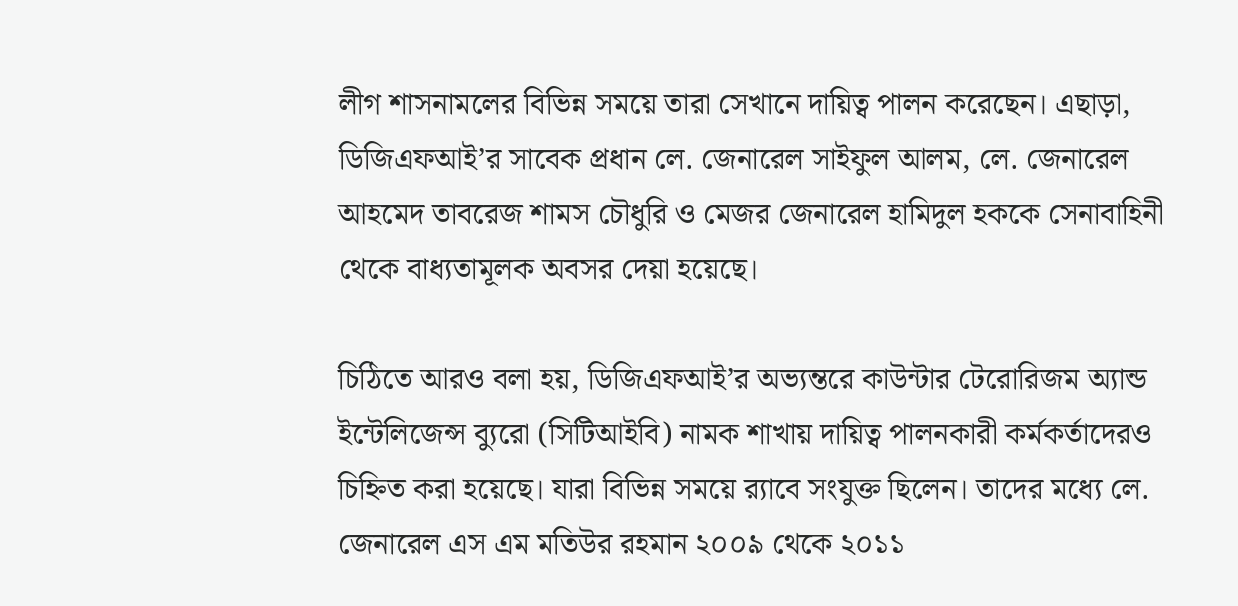লীগ শাসনামলের বিভিন্ন সময়ে তারা সেখানে দায়িত্ব পালন করেছেন। এছাড়া, ডিজিএফআই’র সাবেক প্রধান লে. জেনারেল সাইফুল আলম, লে. জেনারেল আহমেদ তাবরেজ শামস চৌধুরি ও মেজর জেনারেল হামিদুল হককে সেনাবাহিনী থেকে বাধ্যতামূলক অবসর দেয়া হয়েছে।

চিঠিতে আরও বলা হয়, ডিজিএফআই’র অভ্যন্তরে কাউন্টার টেরোরিজম অ্যান্ড ইন্টেলিজেন্স ব্যুরো (সিটিআইবি) নামক শাখায় দায়িত্ব পালনকারী কর্মকর্তাদেরও চিহ্নিত করা হয়েছে। যারা বিভিন্ন সময়ে র‍্যাবে সংযুক্ত ছিলেন। তাদের মধ্যে লে. জেনারেল এস এম মতিউর রহমান ২০০৯ থেকে ২০১১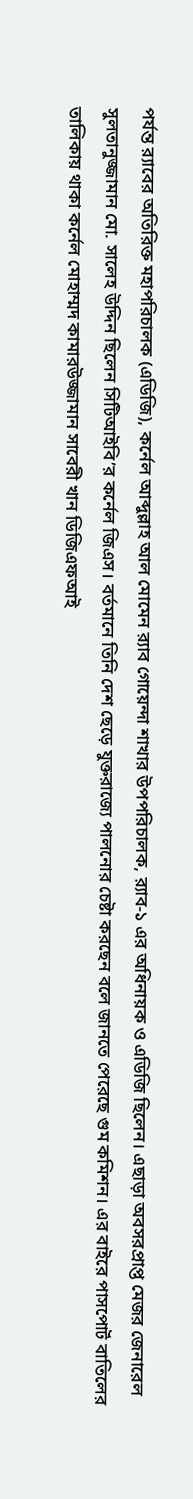পর্যন্ত র‍্যাবের অতিরিক্ত মহাপরিচালক (এডিজি), কর্নেল আব্দুল্লাহ আল মোমেন র‍্যাব গোয়েন্দা শাখার উপপরিচালক, র‍্যাব-১ এর অধিনায়ক ও এডিজি ছিলেন। এছাড়া অবসরপ্রাপ্ত মেজর জেনারেল সুলতানুজ্জামান মো. সালেহ উদ্দিন ছিলেন সিটিআইবি’র কর্নেল জিএস। বর্তমানে তিনি দেশ ছেড়ে যুক্তরাজ্যে পালনোর চেষ্টা করছেন বলে জানতে পেরেছে গুম কমিশন। এর বাইরে পাসপোর্ট বাতিলের তালিকায় থাকা কর্নেল মোহাম্মদ কামারউজ্জামান সাবেরী খান ডিজিএফআই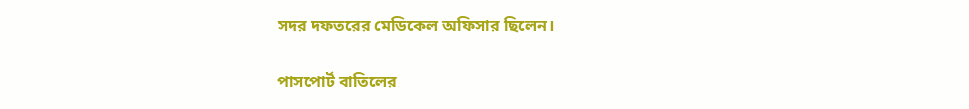সদর দফতরের মেডিকেল অফিসার ছিলেন।

পাসপোর্ট বাতিলের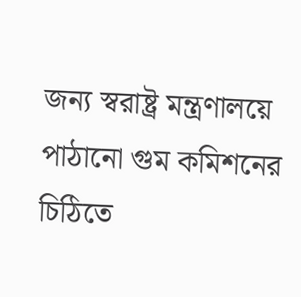জন্য স্বরাষ্ট্র মন্ত্রণালয়ে পাঠানো গুম কমিশনের চিঠিতে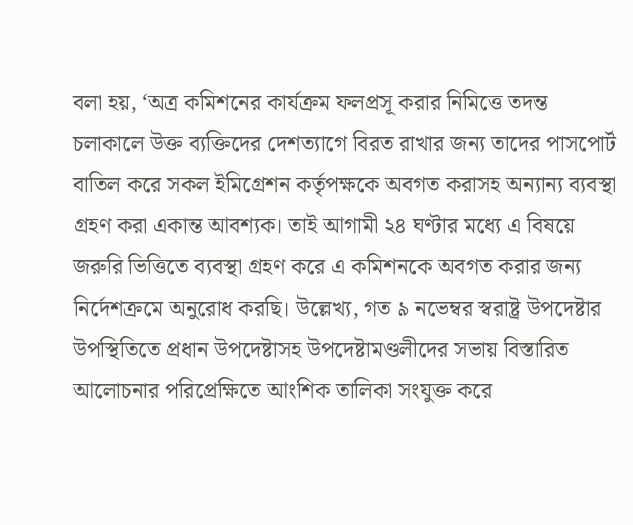বলা হয়, ‘অত্র কমিশনের কার্যক্রম ফলপ্রসূ করার নিমিত্তে তদন্ত চলাকালে উক্ত ব্যক্তিদের দেশত্যাগে বিরত রাখার জন্য তাদের পাসপোর্ট বাতিল করে সকল ইমিগ্রেশন কর্তৃপক্ষকে অবগত করাসহ অন্যান্য ব্যবস্থা গ্রহণ করা একান্ত আবশ্যক। তাই আগামী ২৪ ঘণ্টার মধ্যে এ বিষয়ে জরুরি ভিত্তিতে ব্যবস্থা গ্রহণ করে এ কমিশনকে অবগত করার জন্য নির্দেশক্রমে অনুরোধ করছি। উল্লেখ্য, গত ৯ নভেম্বর স্বরাষ্ট্র উপদেষ্টার উপস্থিতিতে প্রধান উপদেষ্টাসহ উপদেষ্টামণ্ডলীদের সভায় বিস্তারিত আলোচনার পরিপ্রেক্ষিতে আংশিক তালিকা সংযুক্ত করে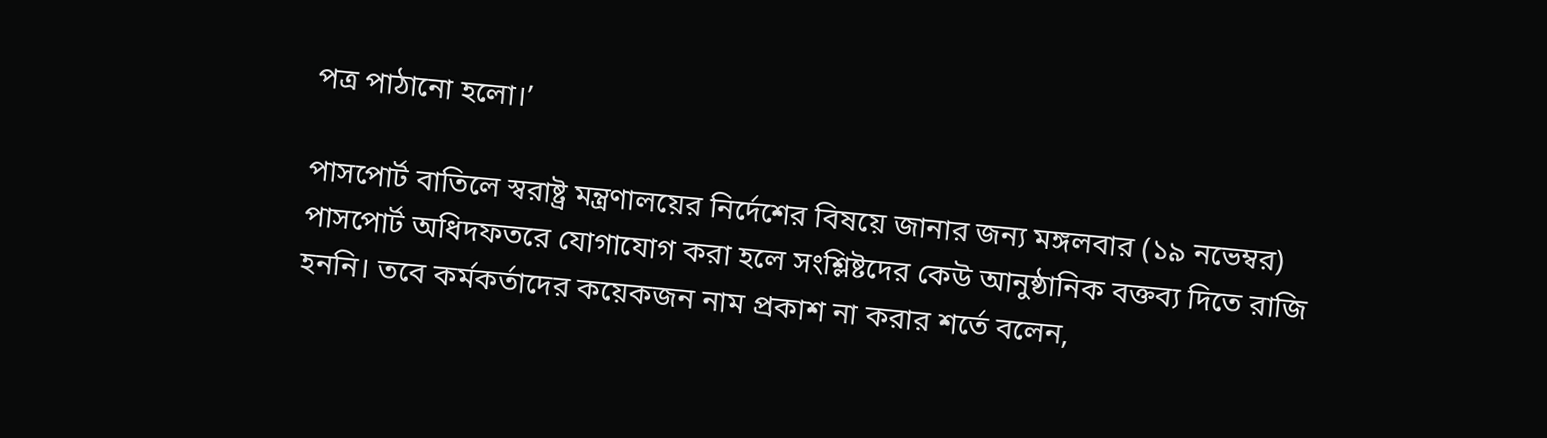পত্র পাঠানো হলো।’

পাসপোর্ট বাতিলে স্বরাষ্ট্র মন্ত্রণালয়ের নির্দেশের বিষয়ে জানার জন্য মঙ্গলবার (১৯ নভেম্বর) পাসপোর্ট অধিদফতরে যোগাযোগ করা হলে সংশ্লিষ্টদের কেউ আনুষ্ঠানিক বক্তব্য দিতে রাজি হননি। তবে কর্মকর্তাদের কয়েকজন নাম প্রকাশ না করার শর্তে বলেন,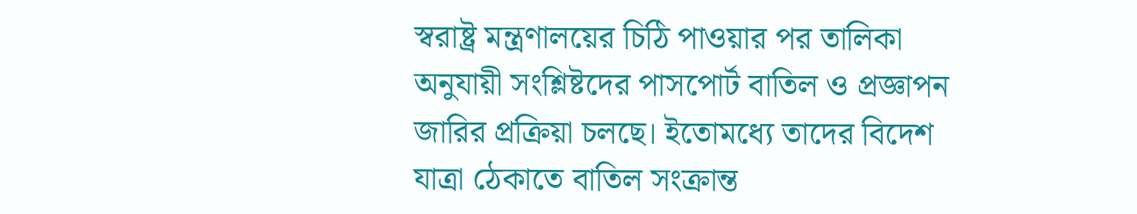স্বরাষ্ট্র মন্ত্রণালয়ের চিঠি পাওয়ার পর তালিকা অনুযায়ী সংশ্লিষ্টদের পাসপোর্ট বাতিল ও প্রজ্ঞাপন জারির প্রক্রিয়া চলছে। ইতোমধ্যে তাদের বিদেশ যাত্রা ঠেকাতে বাতিল সংক্রান্ত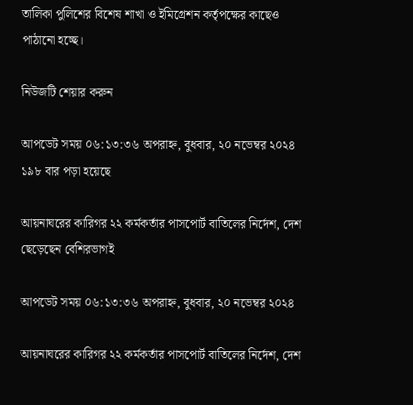তালিকা পুলিশের বিশেষ শাখা ও ইমিগ্রেশন কর্তৃপক্ষের কাছেও পাঠানো হচ্ছে।

নিউজটি শেয়ার করুন

আপডেট সময় ০৬:১৩:৩৬ অপরাহ্ন, বুধবার, ২০ নভেম্বর ২০২৪
১৯৮ বার পড়া হয়েছে

আয়নাঘরের কারিগর ২২ কর্মকর্তার পাসপোর্ট বাতিলের নির্দেশ, দেশ ছেড়েছেন বেশিরভাগই

আপডেট সময় ০৬:১৩:৩৬ অপরাহ্ন, বুধবার, ২০ নভেম্বর ২০২৪

আয়নাঘরের কারিগর ২২ কর্মকর্তার পাসপোর্ট বাতিলের নির্দেশ, দেশ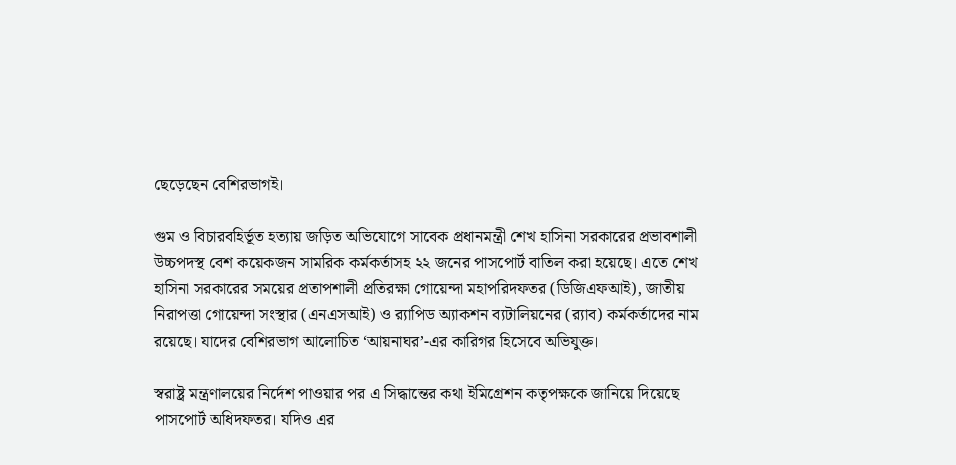ছেড়েছেন বেশিরভাগই।

গুম ও বিচারবহির্ভূত হত্যায় জড়িত অভিযোগে সাবেক প্রধানমন্ত্রী শেখ হাসিনা সরকারের প্রভাবশালী উচ্চপদস্থ বেশ কয়েকজন সামরিক কর্মকর্তাসহ ২২ জনের পাসপোর্ট বাতিল করা হয়েছে। এতে শেখ হাসিনা সরকারের সময়ের প্রতাপশালী প্রতিরক্ষা গোয়েন্দা মহাপরিদফতর (ডিজিএফআই), জাতীয় নিরাপত্তা গোয়েন্দা সংস্থার (এনএসআই) ও র‍্যাপিড অ্যাকশন ব্যটালিয়নের (র‍্যাব) কর্মকর্তাদের নাম রয়েছে। যাদের বেশিরভাগ আলোচিত ‘আয়নাঘর’-এর কারিগর হিসেবে অভিযুক্ত।

স্বরাষ্ট্র মন্ত্রণালয়ের নির্দেশ পাওয়ার পর এ সিদ্ধান্তের কথা ইমিগ্রেশন কতৃপক্ষকে জানিয়ে দিয়েছে পাসপোর্ট অধিদফতর। যদিও এর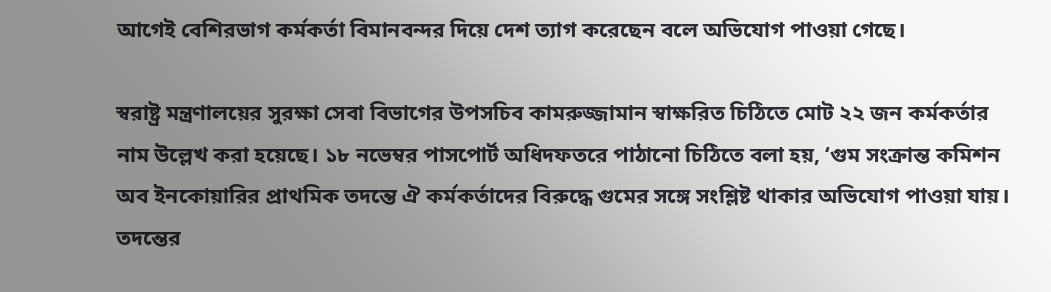আগেই বেশিরভাগ কর্মকর্তা বিমানবন্দর দিয়ে দেশ ত্যাগ করেছেন বলে অভিযোগ পাওয়া গেছে।

স্বরাষ্ট্র মন্ত্রণালয়ের সুরক্ষা সেবা বিভাগের উপসচিব কামরুজ্জামান স্বাক্ষরিত চিঠিতে মোট ২২ জন কর্মকর্তার নাম উল্লেখ করা হয়েছে। ১৮ নভেম্বর পাসপোর্ট অধিদফতরে পাঠানো চিঠিতে বলা হয়, ‘গুম সংক্রান্ত কমিশন অব ইনকোয়ারির প্রাথমিক তদন্তে ঐ কর্মকর্তাদের বিরুদ্ধে গুমের সঙ্গে সংশ্লিষ্ট থাকার অভিযোগ পাওয়া যায়। তদন্তের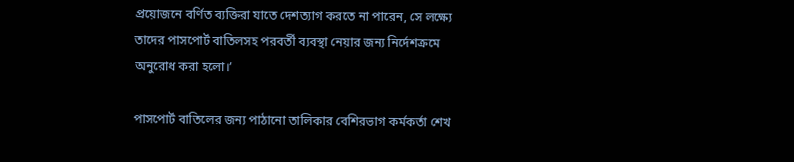প্রয়োজনে বর্ণিত ব্যক্তিরা যাতে দেশত্যাগ করতে না পারেন, সে লক্ষ্যে তাদের পাসপোর্ট বাতিলসহ পরবর্তী ব্যবস্থা নেয়ার জন্য নির্দেশক্রমে অনুরোধ করা হলো।’

পাসপোর্ট বাতিলের জন্য পাঠানো তালিকার বেশিরভাগ কর্মকর্তা শেখ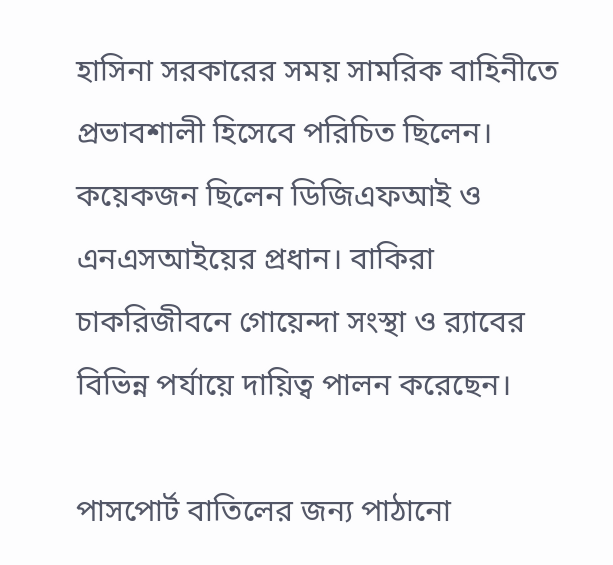হাসিনা সরকারের সময় সামরিক বাহিনীতে প্রভাবশালী হিসেবে পরিচিত ছিলেন। কয়েকজন ছিলেন ডিজিএফআই ও এনএসআইয়ের প্রধান। বাকিরা চাকরিজীবনে গোয়েন্দা সংস্থা ও র‍্যাবের বিভিন্ন পর্যায়ে দায়িত্ব পালন করেছেন।

পাসপোর্ট বাতিলের জন্য পাঠানো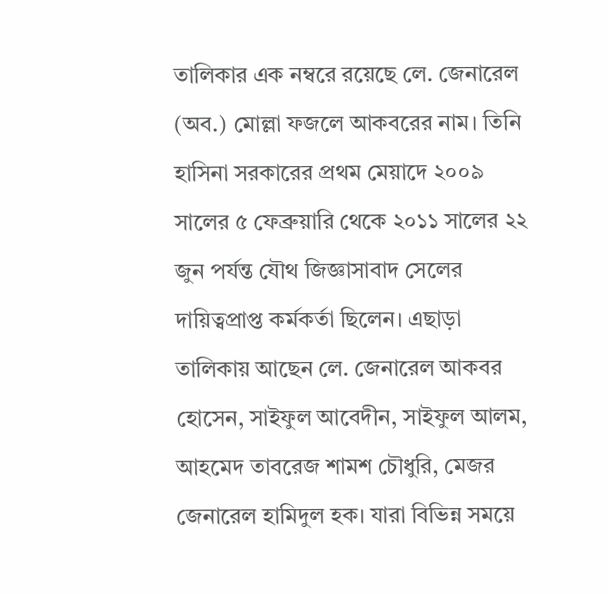তালিকার এক নম্বরে রয়েছে লে. জেনারেল (অব.) মোল্লা ফজলে আকবরের নাম। তিনি হাসিনা সরকারের প্রথম মেয়াদে ২০০৯ সালের ৫ ফেব্রুয়ারি থেকে ২০১১ সালের ২২ জুন পর্যন্ত যৌথ জিজ্ঞাসাবাদ সেলের দায়িত্বপ্রাপ্ত কর্মকর্তা ছিলেন। এছাড়া তালিকায় আছেন লে. জেনারেল আকবর হোসেন, সাইফুল আবেদীন, সাইফুল আলম, আহমেদ তাবরেজ শামশ চৌধুরি, মেজর জেনারেল হামিদুল হক। যারা বিভিন্ন সময়ে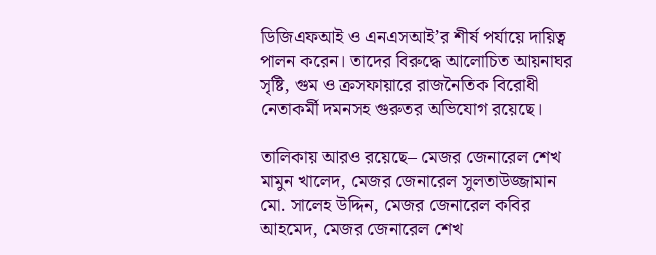ডিজিএফআই ও এনএসআই’র শীর্ষ পর্যায়ে দায়িত্ব পালন করেন। তাদের বিরুদ্ধে আলোচিত আয়নাঘর সৃষ্টি, গুম ও ক্রসফায়ারে রাজনৈতিক বিরোধী নেতাকর্মী দমনসহ গুরুতর অভিযোগ রয়েছে।

তালিকায় আরও রয়েছে– মেজর জেনারেল শেখ মামুন খালেদ, মেজর জেনারেল সুলতাউজ্জামান মো. সালেহ উদ্দিন, মেজর জেনারেল কবির আহমেদ, মেজর জেনারেল শেখ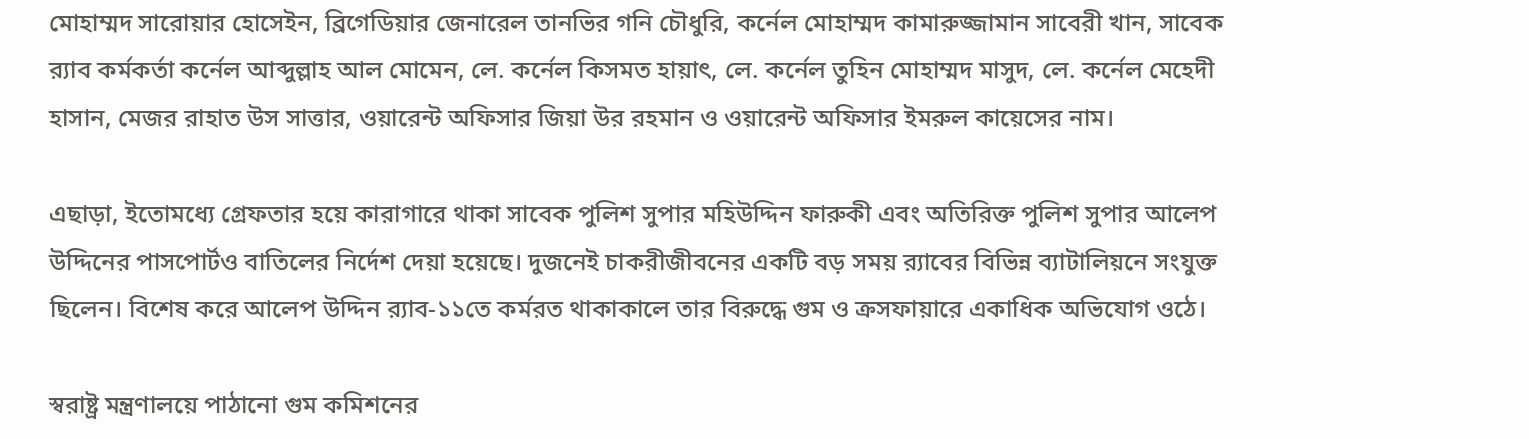মোহাম্মদ সারোয়ার হোসেইন, ব্রিগেডিয়ার জেনারেল তানভির গনি চৌধুরি, কর্নেল মোহাম্মদ কামারুজ্জামান সাবেরী খান, সাবেক র‍্যাব কর্মকর্তা কর্নেল আব্দুল্লাহ আল মোমেন, লে. কর্নেল কিসমত হায়াৎ, লে. কর্নেল তুহিন মোহাম্মদ মাসুদ, লে. কর্নেল মেহেদী হাসান, মেজর রাহাত উস সাত্তার, ওয়ারেন্ট অফিসার জিয়া উর রহমান ও ওয়ারেন্ট অফিসার ইমরুল কায়েসের নাম।

এছাড়া, ইতোমধ্যে গ্রেফতার হয়ে কারাগারে থাকা সাবেক পুলিশ সুপার মহিউদ্দিন ফারুকী এবং অতিরিক্ত পুলিশ সুপার আলেপ উদ্দিনের পাসপোর্টও বাতিলের নির্দেশ দেয়া হয়েছে। দুজনেই চাকরীজীবনের একটি বড় সময় র‍্যাবের বিভিন্ন ব্যাটালিয়নে সংযুক্ত ছিলেন। বিশেষ করে আলেপ উদ্দিন র‍্যাব-১১তে কর্মরত থাকাকালে তার বিরুদ্ধে গুম ও ক্রসফায়ারে একাধিক অভিযোগ ওঠে।

স্বরাষ্ট্র মন্ত্রণালয়ে পাঠানো গুম কমিশনের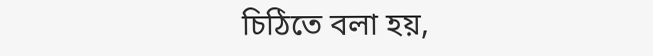চিঠিতে বলা হয়,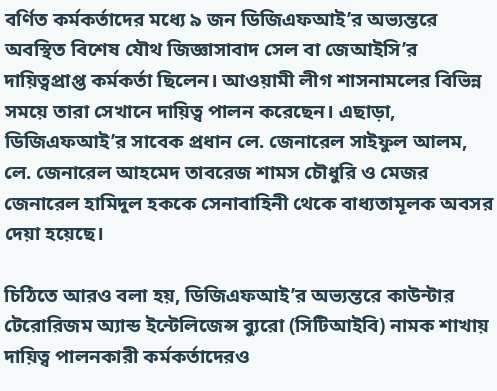বর্ণিত কর্মকর্তাদের মধ্যে ৯ জন ডিজিএফআই’র অভ্যন্তরে অবস্থিত বিশেষ যৌথ জিজ্ঞাসাবাদ সেল বা জেআইসি’র দায়িত্বপ্রাপ্ত কর্মকর্তা ছিলেন। আওয়ামী লীগ শাসনামলের বিভিন্ন সময়ে তারা সেখানে দায়িত্ব পালন করেছেন। এছাড়া, ডিজিএফআই’র সাবেক প্রধান লে. জেনারেল সাইফুল আলম, লে. জেনারেল আহমেদ তাবরেজ শামস চৌধুরি ও মেজর জেনারেল হামিদুল হককে সেনাবাহিনী থেকে বাধ্যতামূলক অবসর দেয়া হয়েছে।

চিঠিতে আরও বলা হয়, ডিজিএফআই’র অভ্যন্তরে কাউন্টার টেরোরিজম অ্যান্ড ইন্টেলিজেন্স ব্যুরো (সিটিআইবি) নামক শাখায় দায়িত্ব পালনকারী কর্মকর্তাদেরও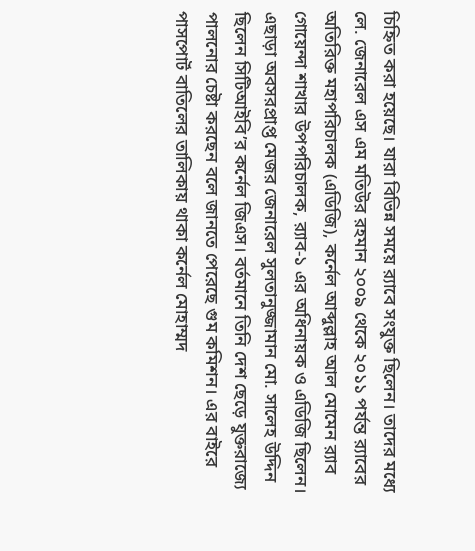চিহ্নিত করা হয়েছে। যারা বিভিন্ন সময়ে র‍্যাবে সংযুক্ত ছিলেন। তাদের মধ্যে লে. জেনারেল এস এম মতিউর রহমান ২০০৯ থেকে ২০১১ পর্যন্ত র‍্যাবের অতিরিক্ত মহাপরিচালক (এডিজি), কর্নেল আব্দুল্লাহ আল মোমেন র‍্যাব গোয়েন্দা শাখার উপপরিচালক, র‍্যাব-১ এর অধিনায়ক ও এডিজি ছিলেন। এছাড়া অবসরপ্রাপ্ত মেজর জেনারেল সুলতানুজ্জামান মো. সালেহ উদ্দিন ছিলেন সিটিআইবি’র কর্নেল জিএস। বর্তমানে তিনি দেশ ছেড়ে যুক্তরাজ্যে পালনোর চেষ্টা করছেন বলে জানতে পেরেছে গুম কমিশন। এর বাইরে পাসপোর্ট বাতিলের তালিকায় থাকা কর্নেল মোহাম্মদ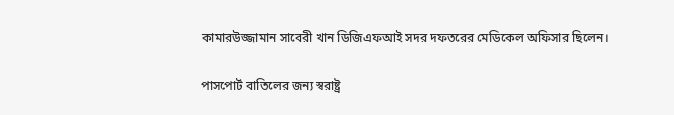কামারউজ্জামান সাবেরী খান ডিজিএফআই সদর দফতরের মেডিকেল অফিসার ছিলেন।

পাসপোর্ট বাতিলের জন্য স্বরাষ্ট্র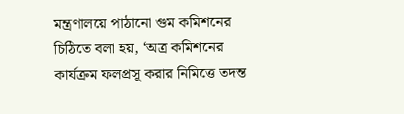মন্ত্রণালয়ে পাঠানো গুম কমিশনের চিঠিতে বলা হয়, ‘অত্র কমিশনের কার্যক্রম ফলপ্রসূ করার নিমিত্তে তদন্ত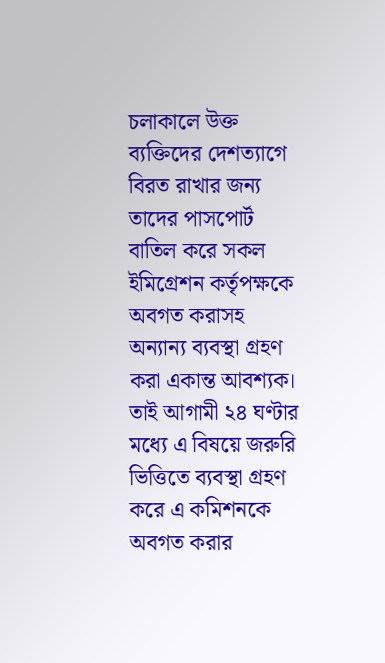চলাকালে উক্ত ব্যক্তিদের দেশত্যাগে বিরত রাখার জন্য তাদের পাসপোর্ট বাতিল করে সকল ইমিগ্রেশন কর্তৃপক্ষকে অবগত করাসহ অন্যান্য ব্যবস্থা গ্রহণ করা একান্ত আবশ্যক। তাই আগামী ২৪ ঘণ্টার মধ্যে এ বিষয়ে জরুরি ভিত্তিতে ব্যবস্থা গ্রহণ করে এ কমিশনকে অবগত করার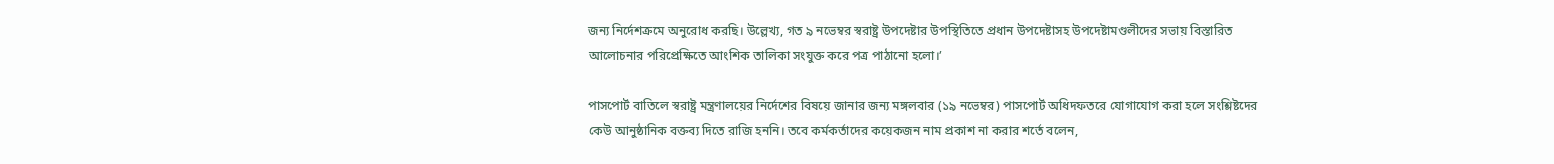জন্য নির্দেশক্রমে অনুরোধ করছি। উল্লেখ্য, গত ৯ নভেম্বর স্বরাষ্ট্র উপদেষ্টার উপস্থিতিতে প্রধান উপদেষ্টাসহ উপদেষ্টামণ্ডলীদের সভায় বিস্তারিত আলোচনার পরিপ্রেক্ষিতে আংশিক তালিকা সংযুক্ত করে পত্র পাঠানো হলো।’

পাসপোর্ট বাতিলে স্বরাষ্ট্র মন্ত্রণালয়ের নির্দেশের বিষয়ে জানার জন্য মঙ্গলবার (১৯ নভেম্বর) পাসপোর্ট অধিদফতরে যোগাযোগ করা হলে সংশ্লিষ্টদের কেউ আনুষ্ঠানিক বক্তব্য দিতে রাজি হননি। তবে কর্মকর্তাদের কয়েকজন নাম প্রকাশ না করার শর্তে বলেন,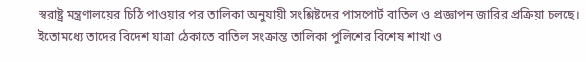স্বরাষ্ট্র মন্ত্রণালয়ের চিঠি পাওয়ার পর তালিকা অনুযায়ী সংশ্লিষ্টদের পাসপোর্ট বাতিল ও প্রজ্ঞাপন জারির প্রক্রিয়া চলছে। ইতোমধ্যে তাদের বিদেশ যাত্রা ঠেকাতে বাতিল সংক্রান্ত তালিকা পুলিশের বিশেষ শাখা ও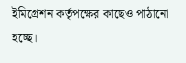ইমিগ্রেশন কর্তৃপক্ষের কাছেও পাঠানো হচ্ছে।